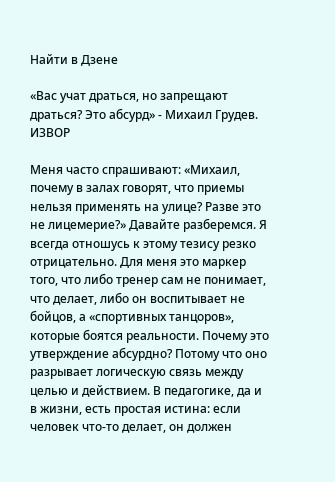Найти в Дзене

«Вас учат драться, но запрещают драться? Это абсурд» - Михаил Грудев. ИЗВОР

Меня часто спрашивают: «Михаил, почему в залах говорят, что приемы нельзя применять на улице? Разве это не лицемерие?» Давайте разберемся. Я всегда отношусь к этому тезису резко отрицательно. Для меня это маркер того, что либо тренер сам не понимает, что делает, либо он воспитывает не бойцов, а «спортивных танцоров», которые боятся реальности. Почему это утверждение абсурдно? Потому что оно разрывает логическую связь между целью и действием. В педагогике, да и в жизни, есть простая истина: если человек что-то делает, он должен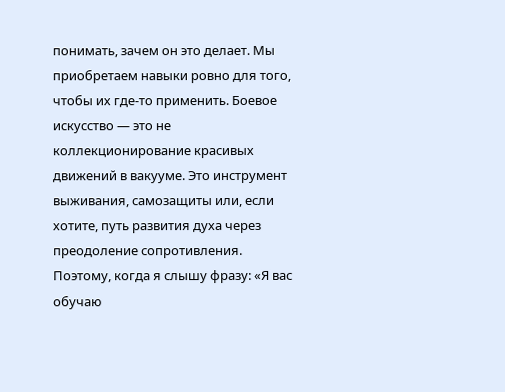понимать, зачем он это делает. Мы приобретаем навыки ровно для того, чтобы их где-то применить. Боевое искусство — это не коллекционирование красивых движений в вакууме. Это инструмент выживания, самозащиты или, если хотите, путь развития духа через преодоление сопротивления. Поэтому, когда я слышу фразу: «Я вас обучаю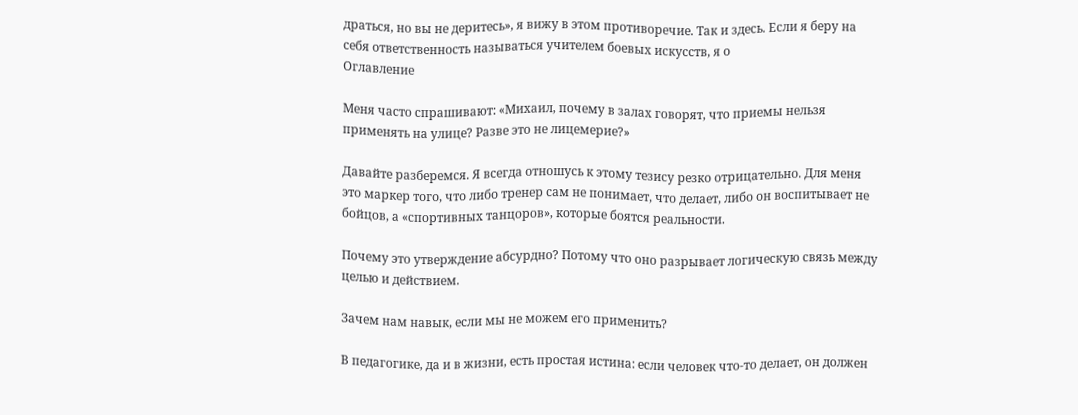драться, но вы не деритесь», я вижу в этом противоречие. Так и здесь. Если я беру на себя ответственность называться учителем боевых искусств, я о
Оглавление

Меня часто спрашивают: «Михаил, почему в залах говорят, что приемы нельзя применять на улице? Разве это не лицемерие?»

Давайте разберемся. Я всегда отношусь к этому тезису резко отрицательно. Для меня это маркер того, что либо тренер сам не понимает, что делает, либо он воспитывает не бойцов, а «спортивных танцоров», которые боятся реальности.

Почему это утверждение абсурдно? Потому что оно разрывает логическую связь между целью и действием.

Зачем нам навык, если мы не можем его применить?

В педагогике, да и в жизни, есть простая истина: если человек что-то делает, он должен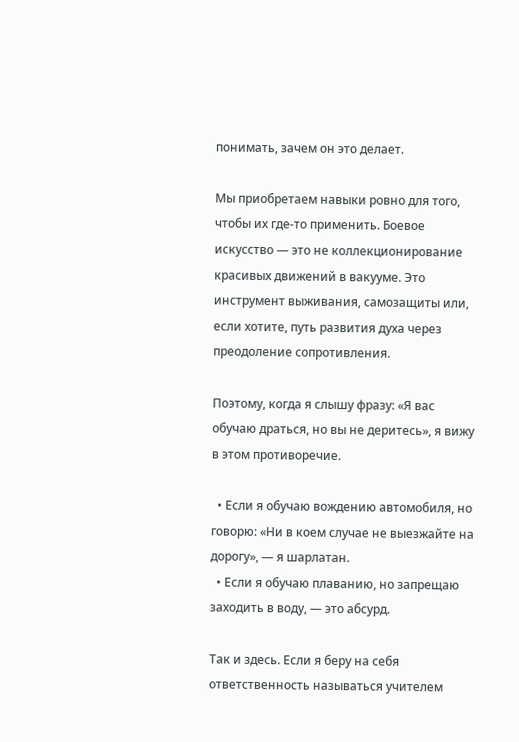понимать, зачем он это делает.

Мы приобретаем навыки ровно для того, чтобы их где-то применить. Боевое искусство — это не коллекционирование красивых движений в вакууме. Это инструмент выживания, самозащиты или, если хотите, путь развития духа через преодоление сопротивления.

Поэтому, когда я слышу фразу: «Я вас обучаю драться, но вы не деритесь», я вижу в этом противоречие.

  • Если я обучаю вождению автомобиля, но говорю: «Ни в коем случае не выезжайте на дорогу», — я шарлатан.
  • Если я обучаю плаванию, но запрещаю заходить в воду, — это абсурд.

Так и здесь. Если я беру на себя ответственность называться учителем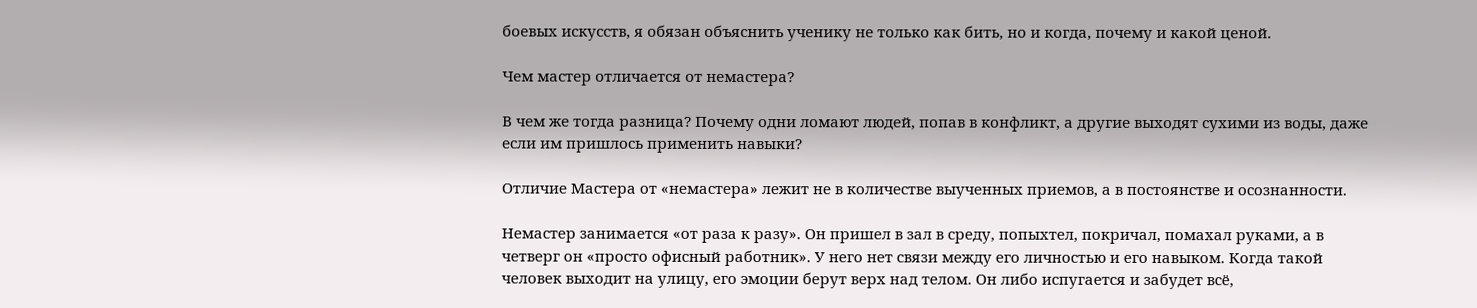боевых искусств, я обязан объяснить ученику не только как бить, но и когда, почему и какой ценой.

Чем мастер отличается от немастера?

В чем же тогда разница? Почему одни ломают людей, попав в конфликт, а другие выходят сухими из воды, даже если им пришлось применить навыки?

Отличие Мастера от «немастера» лежит не в количестве выученных приемов, а в постоянстве и осознанности.

Немастер занимается «от раза к разу». Он пришел в зал в среду, попыхтел, покричал, помахал руками, а в четверг он «просто офисный работник». У него нет связи между его личностью и его навыком. Когда такой человек выходит на улицу, его эмоции берут верх над телом. Он либо испугается и забудет всё,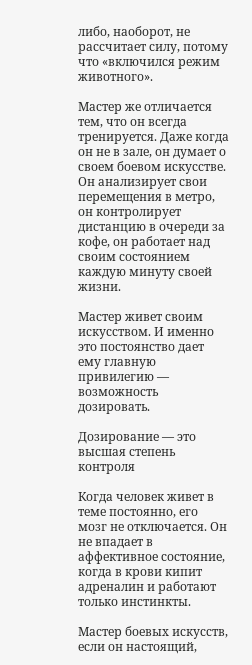либо, наоборот, не рассчитает силу, потому что «включился режим животного».

Мастер же отличается тем, что он всегда тренируется. Даже когда он не в зале, он думает о своем боевом искусстве. Он анализирует свои перемещения в метро, он контролирует дистанцию в очереди за кофе, он работает над своим состоянием каждую минуту своей жизни.

Мастер живет своим искусством. И именно это постоянство дает ему главную привилегию — возможность дозировать.

Дозирование — это высшая степень контроля

Когда человек живет в теме постоянно, его мозг не отключается. Он не впадает в аффективное состояние, когда в крови кипит адреналин и работают только инстинкты.

Мастер боевых искусств, если он настоящий,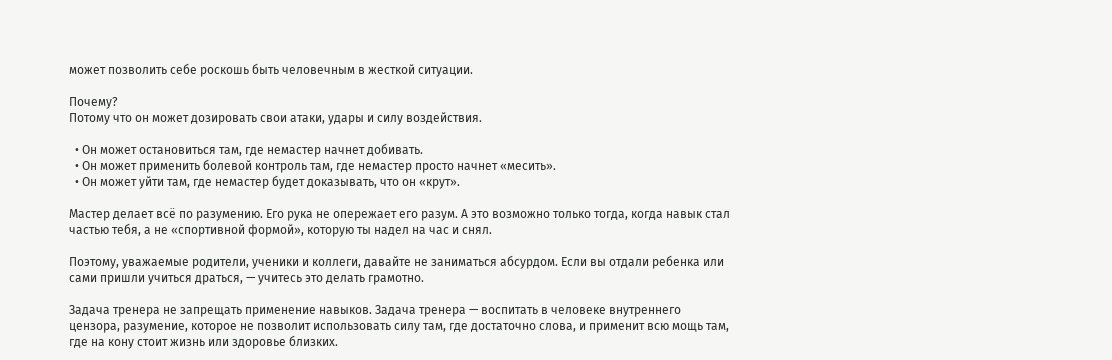может позволить себе роскошь быть человечным в жесткой ситуации.

Почему?
Потому что он может дозировать свои атаки, удары и силу воздействия.

  • Он может остановиться там, где немастер начнет добивать.
  • Он может применить болевой контроль там, где немастер просто начнет «месить».
  • Он может уйти там, где немастер будет доказывать, что он «крут».

Мастер делает всё по разумению. Его рука не опережает его разум. А это возможно только тогда, когда навык стал частью тебя, а не «спортивной формой», которую ты надел на час и снял.

Поэтому, уважаемые родители, ученики и коллеги, давайте не заниматься абсурдом. Если вы отдали ребенка или сами пришли учиться драться, — учитесь это делать грамотно.

Задача тренера не запрещать применение навыков. Задача тренера — воспитать в человеке внутреннего цензора, разумение, которое не позволит использовать силу там, где достаточно слова, и применит всю мощь там, где на кону стоит жизнь или здоровье близких.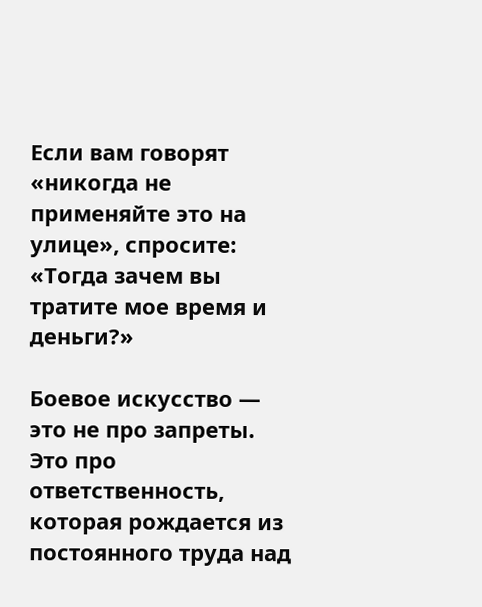Если вам говорят «никогда не применяйте это на улице», спросите: «Тогда зачем вы тратите мое время и деньги?»

Боевое искусство — это не про запреты. Это про ответственность, которая рождается из постоянного труда над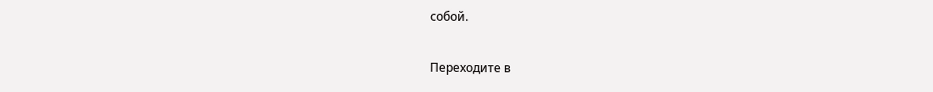собой.

Переходите в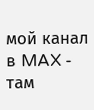мой канал в MAX - там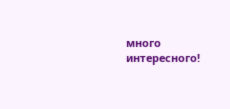много интересного!